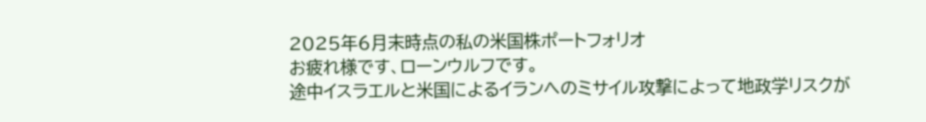2025年6月末時点の私の米国株ポートフォリオ
お疲れ様です、ローンウルフです。
途中イスラエルと米国によるイランへのミサイル攻撃によって地政学リスクが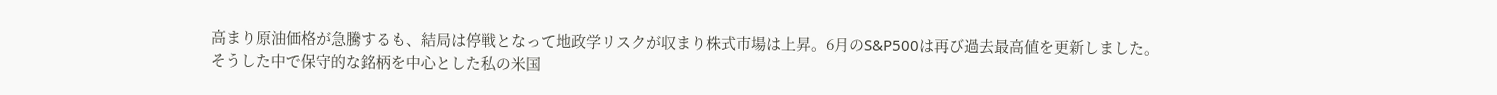高まり原油価格が急騰するも、結局は停戦となって地政学リスクが収まり株式市場は上昇。6月のS&P500は再び過去最高値を更新しました。
そうした中で保守的な銘柄を中心とした私の米国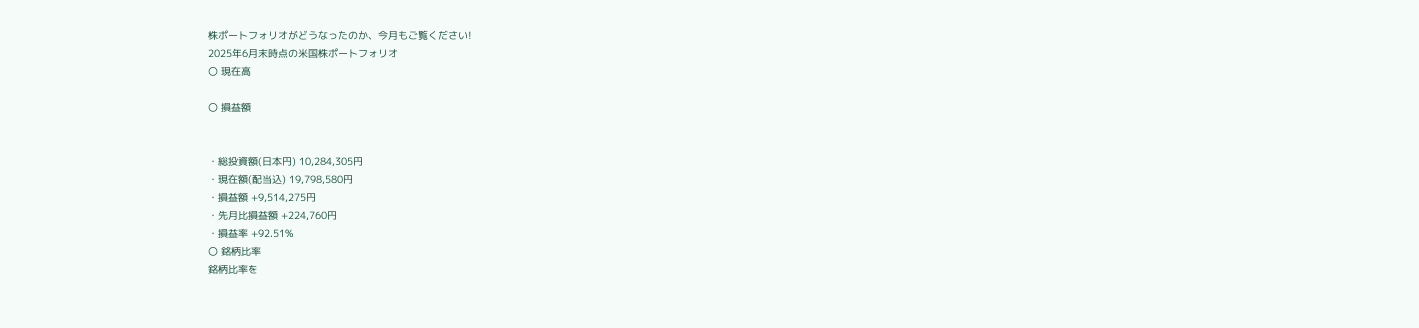株ポートフォリオがどうなったのか、今月もご覧ください!
2025年6月末時点の米国株ポートフォリオ
〇 現在高

〇 損益額


・総投資額(日本円) 10,284,305円
・現在額(配当込) 19,798,580円
・損益額 +9,514,275円
・先月比損益額 +224,760円
・損益率 +92.51%
〇 銘柄比率
銘柄比率を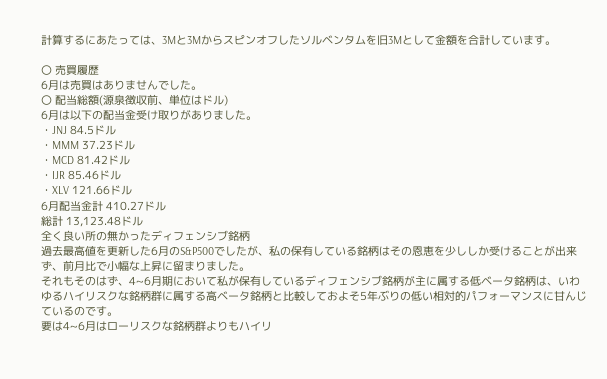計算するにあたっては、3Mと3Mからスピンオフしたソルベンタムを旧3Mとして金額を合計しています。

〇 売買履歴
6月は売買はありませんでした。
〇 配当総額(源泉徴収前、単位はドル)
6月は以下の配当金受け取りがありました。
・JNJ 84.5ドル
・MMM 37.23ドル
・MCD 81.42ドル
・IJR 85.46ドル
・XLV 121.66ドル
6月配当金計 410.27ドル
総計 13,123.48ドル
全く良い所の無かったディフェンシブ銘柄
過去最高値を更新した6月のS&P500でしたが、私の保有している銘柄はその恩恵を少ししか受けることが出来ず、前月比で小幅な上昇に留まりました。
それもそのはず、4~6月期において私が保有しているディフェンシブ銘柄が主に属する低ベータ銘柄は、いわゆるハイリスクな銘柄群に属する高ベータ銘柄と比較しておよそ5年ぶりの低い相対的パフォーマンスに甘んじているのです。
要は4~6月はローリスクな銘柄群よりもハイリ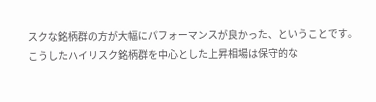スクな銘柄群の方が大幅にパフォーマンスが良かった、ということです。
こうしたハイリスク銘柄群を中心とした上昇相場は保守的な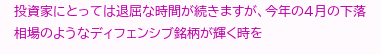投資家にとっては退屈な時間が続きますが、今年の4月の下落相場のようなディフェンシブ銘柄が輝く時を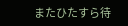またひたすら待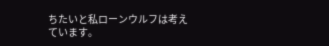ちたいと私ローンウルフは考えています。